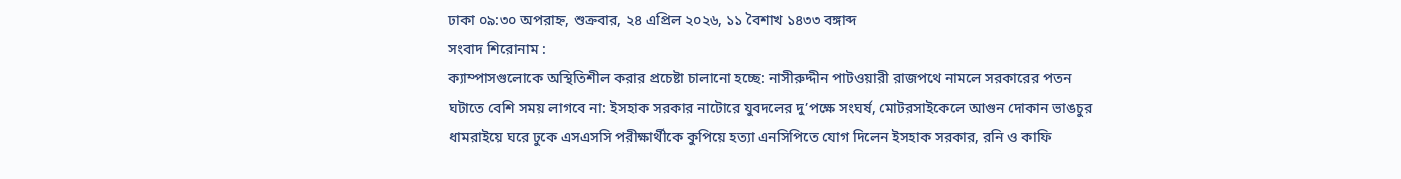ঢাকা ০৯:৩০ অপরাহ্ন, শুক্রবার, ২৪ এপ্রিল ২০২৬, ১১ বৈশাখ ১৪৩৩ বঙ্গাব্দ
সংবাদ শিরোনাম :
ক্যাম্পাসগুলোকে অস্থিতিশীল করার প্রচেষ্টা চালানো হচ্ছে: নাসীরুদ্দীন পাটওয়ারী রাজপথে নামলে সরকারের পতন ঘটাতে বেশি সময় লাগবে না: ইসহাক সরকার নাটোরে যুবদলের দু’পক্ষে সংঘর্ষ, মোটরসাইকেলে আগুন দোকান ভাঙচুর ধামরাইয়ে ঘরে ঢুকে এসএসসি পরীক্ষার্থীকে কুপিয়ে হত্যা এনসিপিতে যোগ দিলেন ইসহাক সরকার, রনি ও কাফি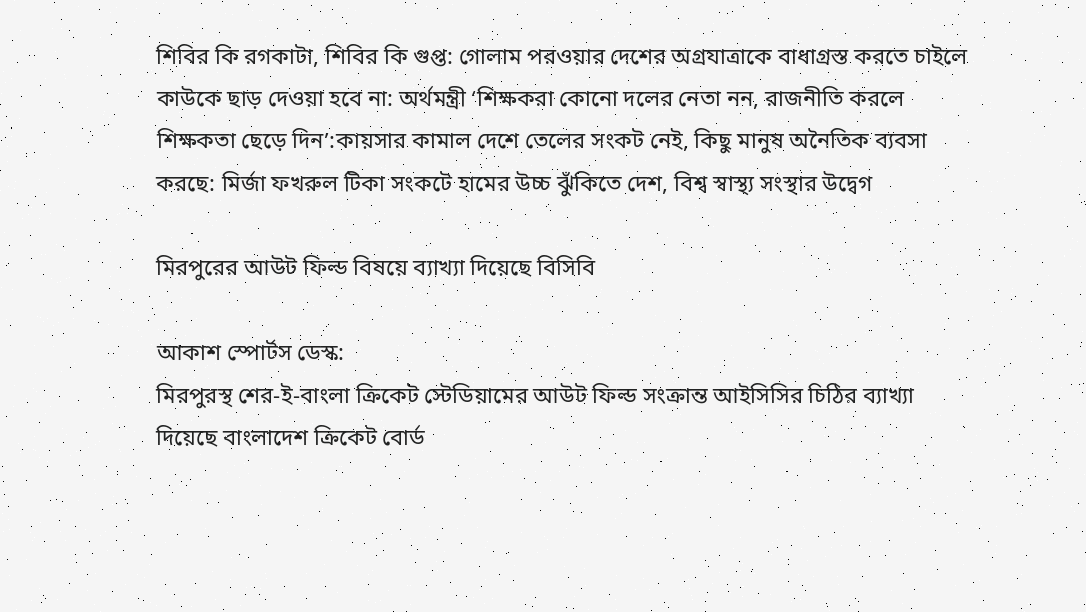শিবির কি রগকাটা, শিবির কি গুপ্ত: গোলাম পরওয়ার দেশের অগ্রযাত্রাকে বাধাগ্রস্ত করতে চাইলে কাউকে ছাড় দেওয়া হবে না: অর্থমন্ত্রী ‘শিক্ষকরা কোনো দলের নেতা নন, রাজনীতি করলে শিক্ষকতা ছেড়ে দিন’:কায়সার কামাল দেশে তেলের সংকট নেই, কিছু মানুষ অনৈতিক ব্যবসা করছে: মির্জা ফখরুল টিকা সংকটে হামের উচ্চ ঝুঁকিতে দেশ, বিশ্ব স্বাস্থ্য সংস্থার উদ্বেগ

মিরপুরের আউট ফিল্ড বিষয়ে ব্যাখ্যা দিয়েছে বিসিবি

আকাশ স্পোর্টস ডেস্ক:
মিরপুরস্থ শের-ই-বাংলা ক্রিকেট স্টেডিয়ামের আউট ফিল্ড সংক্রান্ত আইসিসির চিঠির ব্যাখ্যা দিয়েছে বাংলাদেশ ক্রিকেট বোর্ড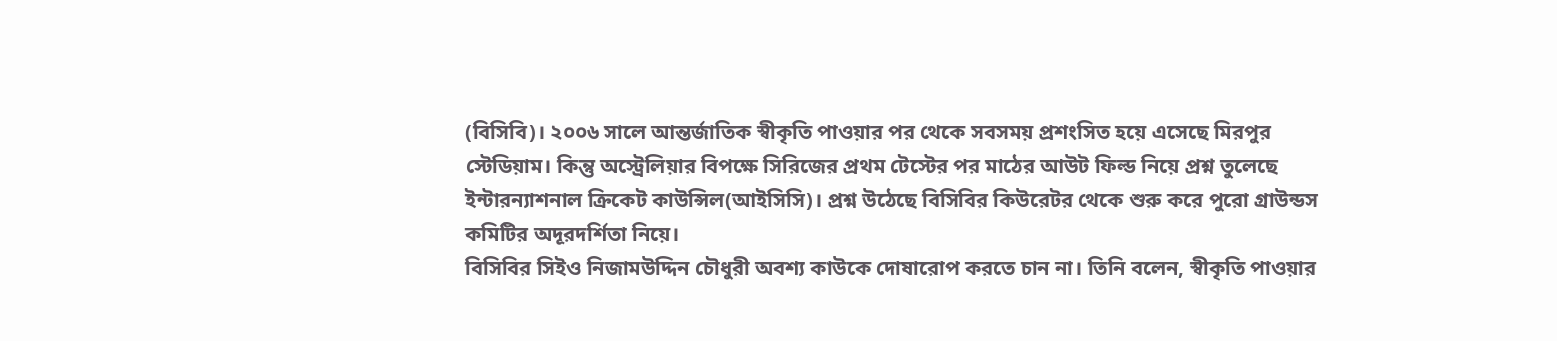(বিসিবি)। ২০০৬ সালে আন্তর্জাতিক স্বীকৃতি পাওয়ার পর থেকে সবসময় প্রশংসিত হয়ে এসেছে মিরপুর স্টেডিয়াম। কিন্তু অস্ট্রেলিয়ার বিপক্ষে সিরিজের প্রথম টেস্টের পর মাঠের আউট ফিল্ড নিয়ে প্রশ্ন তুলেছে ইন্টারন্যাশনাল ক্রিকেট কাউন্সিল(আইসিসি)। প্রশ্ন উঠেছে বিসিবির কিউরেটর থেকে শুরু করে পুরো গ্রাউন্ডস কমিটির অদূরদর্শিতা নিয়ে।
বিসিবির সিইও নিজামউদ্দিন চৌধুরী অবশ্য কাউকে দোষারোপ করতে চান না। তিনি বলেন, স্বীকৃতি পাওয়ার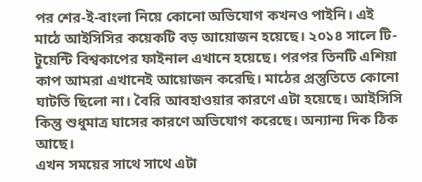পর শের-ই-বাংলা নিয়ে কোনো অভিযোগ কখনও পাইনি। এই মাঠে আইসিসির কয়েকটি বড় আয়োজন হয়েছে। ২০১৪ সালে টি-টুয়েন্টি বিশ্বকাপের ফাইনাল এখানে হয়েছে। পরপর তিনটি এশিয়া কাপ আমরা এখানেই আয়োজন করেছি। মাঠের প্রস্তুতিতে কোনো ঘাটতি ছিলো না। বৈরি আবহাওয়ার কারণে এটা হয়েছে। আইসিসি কিন্তু শুধুমাত্র ঘাসের কারণে অভিযোগ করেছে। অন্যান্য দিক ঠিক আছে।
এখন সময়ের সাথে সাথে এটা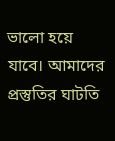ভালো হয়ে যাবে। আমাদের প্রস্তুতির ঘাটতি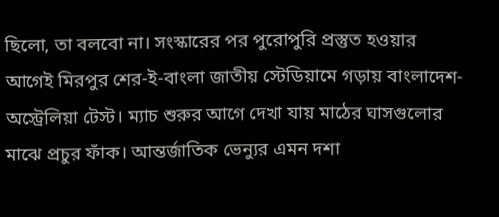ছিলো, তা বলবো না। সংস্কারের পর পুরোপুরি প্রস্তুত হওয়ার আগেই মিরপুর শের-ই-বাংলা জাতীয় স্টেডিয়ামে গড়ায় বাংলাদেশ-অস্ট্রেলিয়া টেস্ট। ম্যাচ শুরুর আগে দেখা যায় মাঠের ঘাসগুলোর মাঝে প্রচুর ফাঁক। আন্তর্জাতিক ভেন্যুর এমন দশা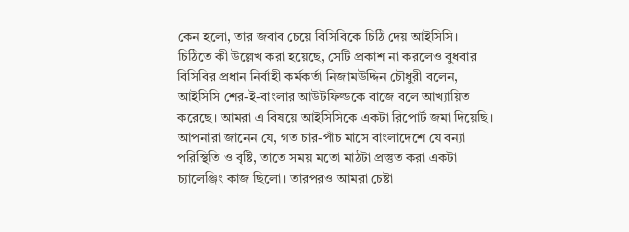কেন হলো, তার জবাব চেয়ে বিসিবিকে চিঠি দেয় আইসিসি।
চিঠিতে কী উল্লেখ করা হয়েছে, সেটি প্রকাশ না করলেও বুধবার বিসিবির প্রধান নির্বাহী কর্মকর্তা নিজামউদ্দিন চৌধুরী বলেন, আইসিসি শের-ই-বাংলার আউটফিল্ডকে বাজে বলে আখ্যায়িত করেছে। আমরা এ বিষয়ে আইসিসিকে একটা রিপোর্ট জমা দিয়েছি। আপনারা জানেন যে, গত চার-পাঁচ মাসে বাংলাদেশে যে বন্যা পরিস্থিতি ও বৃষ্টি, তাতে সময় মতো মাঠটা প্রস্তুত করা একটা চ্যালেঞ্জিং কাজ ছিলো। তারপরও আমরা চেষ্টা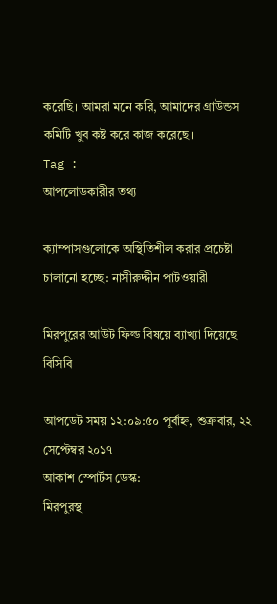করেছি। আমরা মনে করি, আমাদের গ্রাউন্ডস কমিটি খুব কষ্ট করে কাজ করেছে।
Tag :
আপলোডকারীর তথ্য

ক্যাম্পাসগুলোকে অস্থিতিশীল করার প্রচেষ্টা চালানো হচ্ছে: নাসীরুদ্দীন পাটওয়ারী

মিরপুরের আউট ফিল্ড বিষয়ে ব্যাখ্যা দিয়েছে বিসিবি

আপডেট সময় ১২:০৯:৫০ পূর্বাহ্ন, শুক্রবার, ২২ সেপ্টেম্বর ২০১৭
আকাশ স্পোর্টস ডেস্ক:
মিরপুরস্থ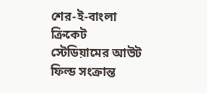শের-ই-বাংলা ক্রিকেট স্টেডিয়ামের আউট ফিল্ড সংক্রান্ত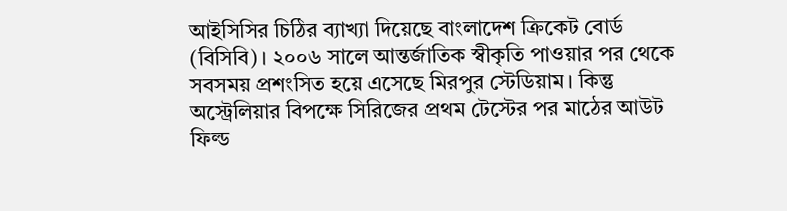আইসিসির চিঠির ব্যাখ্যা দিয়েছে বাংলাদেশ ক্রিকেট বোর্ড (বিসিবি)। ২০০৬ সালে আন্তর্জাতিক স্বীকৃতি পাওয়ার পর থেকে সবসময় প্রশংসিত হয়ে এসেছে মিরপুর স্টেডিয়াম। কিন্তু অস্ট্রেলিয়ার বিপক্ষে সিরিজের প্রথম টেস্টের পর মাঠের আউট ফিল্ড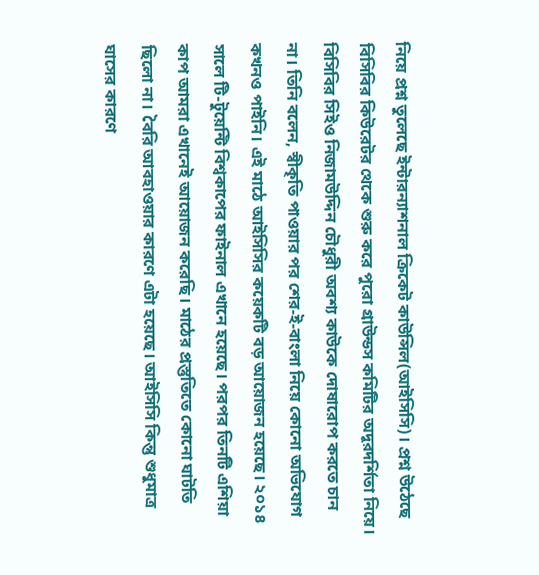নিয়ে প্রশ্ন তুলেছে ইন্টারন্যাশনাল ক্রিকেট কাউন্সিল(আইসিসি)। প্রশ্ন উঠেছে বিসিবির কিউরেটর থেকে শুরু করে পুরো গ্রাউন্ডস কমিটির অদূরদর্শিতা নিয়ে।
বিসিবির সিইও নিজামউদ্দিন চৌধুরী অবশ্য কাউকে দোষারোপ করতে চান না। তিনি বলেন, স্বীকৃতি পাওয়ার পর শের-ই-বাংলা নিয়ে কোনো অভিযোগ কখনও পাইনি। এই মাঠে আইসিসির কয়েকটি বড় আয়োজন হয়েছে। ২০১৪ সালে টি-টুয়েন্টি বিশ্বকাপের ফাইনাল এখানে হয়েছে। পরপর তিনটি এশিয়া কাপ আমরা এখানেই আয়োজন করেছি। মাঠের প্রস্তুতিতে কোনো ঘাটতি ছিলো না। বৈরি আবহাওয়ার কারণে এটা হয়েছে। আইসিসি কিন্তু শুধুমাত্র ঘাসের কারণে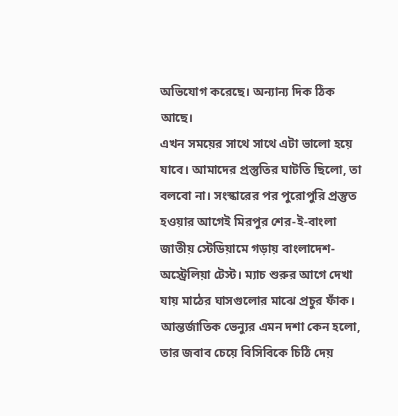অভিযোগ করেছে। অন্যান্য দিক ঠিক আছে।
এখন সময়ের সাথে সাথে এটা ভালো হয়ে যাবে। আমাদের প্রস্তুতির ঘাটতি ছিলো, তা বলবো না। সংস্কারের পর পুরোপুরি প্রস্তুত হওয়ার আগেই মিরপুর শের-ই-বাংলা জাতীয় স্টেডিয়ামে গড়ায় বাংলাদেশ-অস্ট্রেলিয়া টেস্ট। ম্যাচ শুরুর আগে দেখা যায় মাঠের ঘাসগুলোর মাঝে প্রচুর ফাঁক। আন্তর্জাতিক ভেন্যুর এমন দশা কেন হলো, তার জবাব চেয়ে বিসিবিকে চিঠি দেয়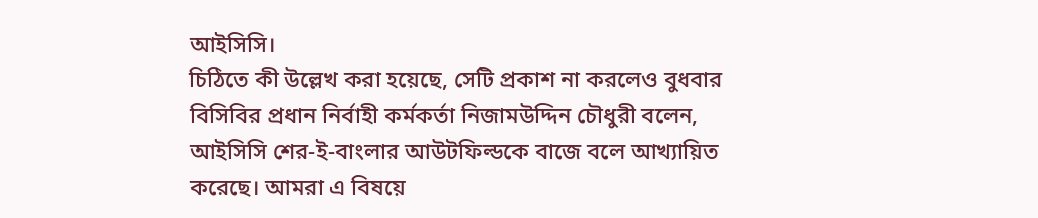আইসিসি।
চিঠিতে কী উল্লেখ করা হয়েছে, সেটি প্রকাশ না করলেও বুধবার বিসিবির প্রধান নির্বাহী কর্মকর্তা নিজামউদ্দিন চৌধুরী বলেন, আইসিসি শের-ই-বাংলার আউটফিল্ডকে বাজে বলে আখ্যায়িত করেছে। আমরা এ বিষয়ে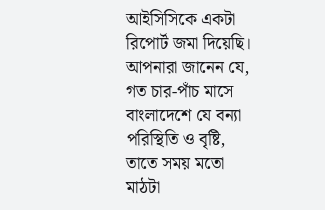আইসিসিকে একটা রিপোর্ট জমা দিয়েছি। আপনারা জানেন যে, গত চার-পাঁচ মাসে বাংলাদেশে যে বন্যা পরিস্থিতি ও বৃষ্টি, তাতে সময় মতো মাঠটা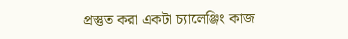প্রস্তুত করা একটা চ্যালেঞ্জিং কাজ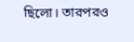ছিলো। তারপরও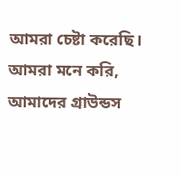আমরা চেষ্টা করেছি। আমরা মনে করি, আমাদের গ্রাউন্ডস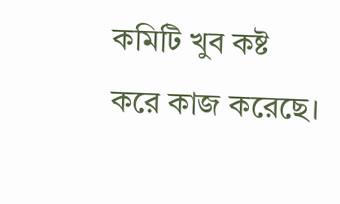কমিটি খুব কষ্ট করে কাজ করেছে।